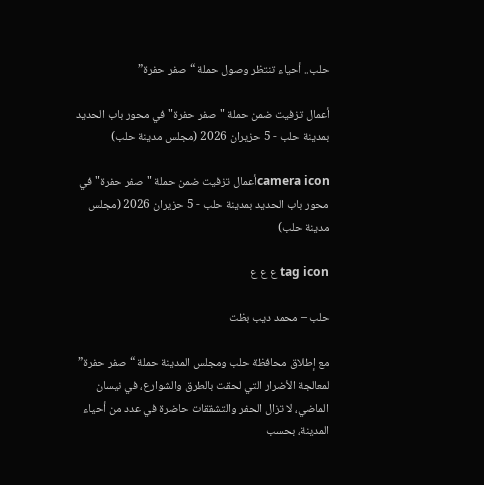حلب.. أحياء تنتظر وصول حملة “صفر حفرة”

أعمال تزفيت ضمن حملة "صفر حفرة" في محور باب الحديد بمدينة حلب - 5 حزيران 2026 (مجلس مدينة حلب)

camera iconأعمال تزفيت ضمن حملة "صفر حفرة" في محور باب الحديد بمدينة حلب - 5 حزيران 2026 (مجلس مدينة حلب)

tag icon ع ع ع

حلب – محمد ديب بظت

مع إطلاق محافظة حلب ومجلس المدينة حملة “صفر حفرة” لمعالجة الأضرار التي لحقت بالطرق والشوارع، في نيسان الماضي، لا تزال الحفر والتشققات حاضرة في عدد من أحياء المدينة، بحسب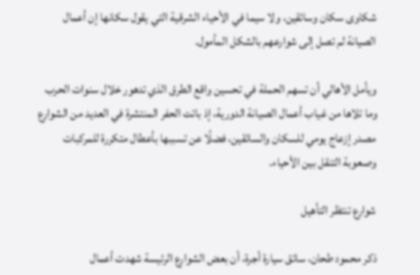شكاوى سكان وسائقين، ولا سيما في الأحياء الشرقية التي يقول سكانها إن أعمال الصيانة لم تصل إلى شوارعهم بالشكل المأمول.

ويأمل الأهالي أن تسهم الحملة في تحسين واقع الطرق الذي تدهور خلال سنوات الحرب وما تلاها من غياب أعمال الصيانة الدورية، إذ باتت الحفر المنتشرة في العديد من الشوارع مصدر إزعاج يومي للسكان والسائقين، فضلًا عن تسببها بأعطال متكررة للمركبات وصعوبة التنقل بين الأحياء.

شوارع تنتظر التأهيل

ذكر محمود طحان، سائق سيارة أجرة، أن بعض الشوارع الرئيسة شهدت أعمال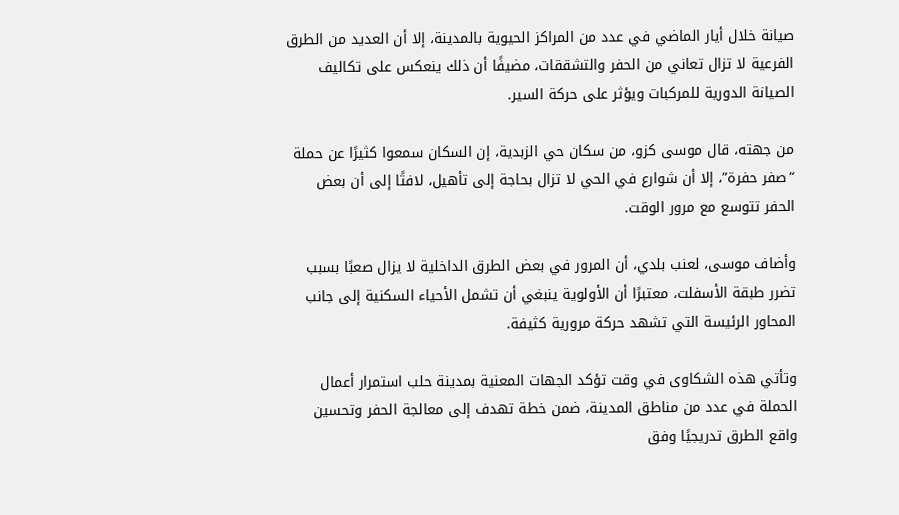صيانة خلال أيار الماضي في عدد من المراكز الحيوية بالمدينة، إلا أن العديد من الطرق الفرعية لا تزال تعاني من الحفر والتشققات، مضيفًا أن ذلك ينعكس على تكاليف الصيانة الدورية للمركبات ويؤثر على حركة السير.

من جهته، قال موسى كزو، من سكان حي الزبدية، إن السكان سمعوا كثيرًا عن حملة “صفر حفرة”، إلا أن شوارع في الحي لا تزال بحاجة إلى تأهيل، لافتًا إلى أن بعض الحفر تتوسع مع مرور الوقت.

وأضاف موسى، لعنب بلدي، أن المرور في بعض الطرق الداخلية لا يزال صعبًا بسبب تضرر طبقة الأسفلت، معتبرًا أن الأولوية ينبغي أن تشمل الأحياء السكنية إلى جانب المحاور الرئيسة التي تشهد حركة مرورية كثيفة.

وتأتي هذه الشكاوى في وقت تؤكد الجهات المعنية بمدينة حلب استمرار أعمال الحملة في عدد من مناطق المدينة، ضمن خطة تهدف إلى معالجة الحفر وتحسين واقع الطرق تدريجيًا وفق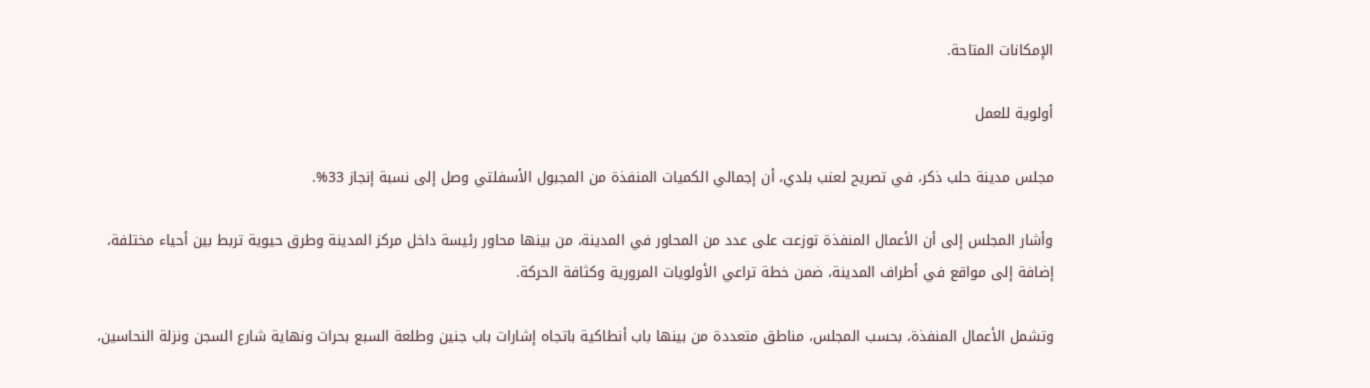الإمكانات المتاحة.

أولوية للعمل

مجلس مدينة حلب ذكر، في تصريح لعنب بلدي، أن إجمالي الكميات المنفذة من المجبول الأسفلتي وصل إلى نسبة إنجاز 33%.

وأشار المجلس إلى أن الأعمال المنفذة توزعت على عدد من المحاور في المدينة، من بينها محاور رئيسة داخل مركز المدينة وطرق حيوية تربط بين أحياء مختلفة، إضافة إلى مواقع في أطراف المدينة، ضمن خطة تراعي الأولويات المرورية وكثافة الحركة.

وتشمل الأعمال المنفذة، بحسب المجلس، مناطق متعددة من بينها باب أنطاكية باتجاه إشارات باب جنين وطلعة السبع بحرات ونهاية شارع السجن ونزلة النحاسين،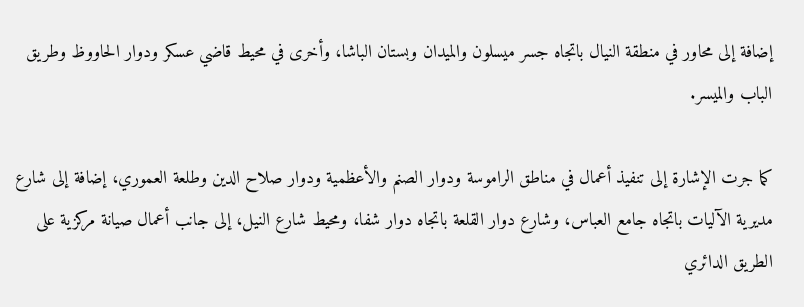إضافة إلى محاور في منطقة النيال باتجاه جسر ميسلون والميدان وبستان الباشا، وأخرى في محيط قاضي عسكر ودوار الحاووظ وطريق الباب والميسر.

كما جرت الإشارة إلى تنفيذ أعمال في مناطق الراموسة ودوار الصنم والأعظمية ودوار صلاح الدين وطلعة العموري، إضافة إلى شارع مديرية الآليات باتجاه جامع العباس، وشارع دوار القلعة باتجاه دوار شفا، ومحيط شارع النيل، إلى جانب أعمال صيانة مركزية على الطريق الدائري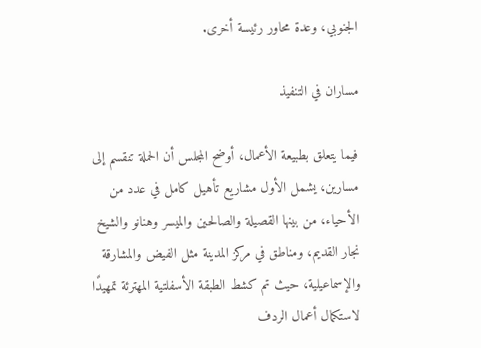الجنوبي، وعدة محاور رئيسة أخرى.

مساران في التنفيذ

فيما يتعلق بطبيعة الأعمال، أوضح المجلس أن الحملة تنقسم إلى مسارين، يشمل الأول مشاريع تأهيل كامل في عدد من الأحياء، من بينها القصيلة والصالحين والميسر وهنانو والشيخ نجار القديم، ومناطق في مركز المدينة مثل الفيض والمشارقة والإسماعيلية، حيث تم كشط الطبقة الأسفلتية المهترئة تمهيدًا لاستكمال أعمال الردف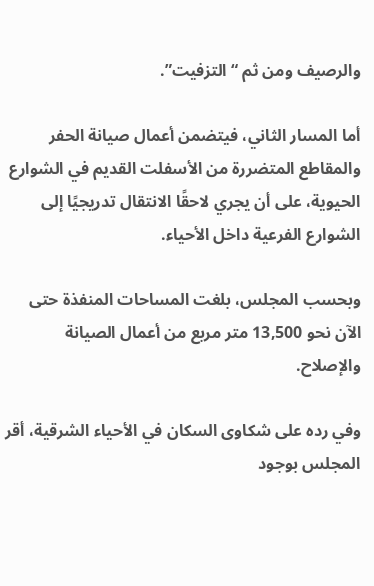والرصيف ومن ثم “التزفيت”.

أما المسار الثاني، فيتضمن أعمال صيانة الحفر والمقاطع المتضررة من الأسفلت القديم في الشوارع الحيوية، على أن يجري لاحقًا الانتقال تدريجيًا إلى الشوارع الفرعية داخل الأحياء.

وبحسب المجلس، بلغت المساحات المنفذة حتى الآن نحو 13,500 متر مربع من أعمال الصيانة والإصلاح.

وفي رده على شكاوى السكان في الأحياء الشرقية، أقر المجلس بوجود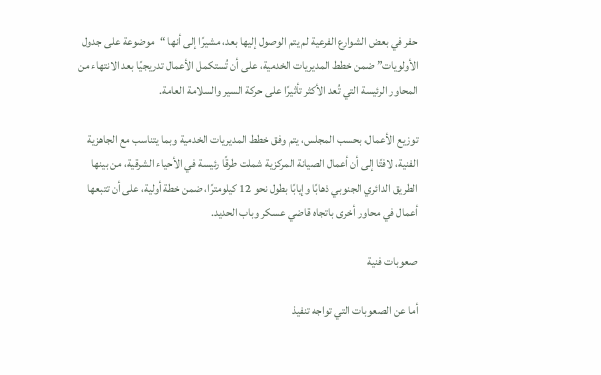حفر في بعض الشوارع الفرعية لم يتم الوصول إليها بعد، مشيرًا إلى أنها “موضوعة على جدول الأولويات” ضمن خطط المديريات الخدمية، على أن تُستكمل الأعمال تدريجيًا بعد الانتهاء من المحاور الرئيسة التي تُعد الأكثر تأثيرًا على حركة السير والسلامة العامة.

توزيع الأعمال، بحسب المجلس، يتم وفق خطط المديريات الخدمية وبما يتناسب مع الجاهزية الفنية، لافتًا إلى أن أعمال الصيانة المركزية شملت طرقًا رئيسة في الأحياء الشرقية، من بينها الطريق الدائري الجنوبي ذهابًا وإيابًا بطول نحو 12 كيلومترًا، ضمن خطة أولية، على أن تتبعها أعمال في محاور أخرى باتجاه قاضي عسكر وباب الحديد.

صعوبات فنية

أما عن الصعوبات التي تواجه تنفيذ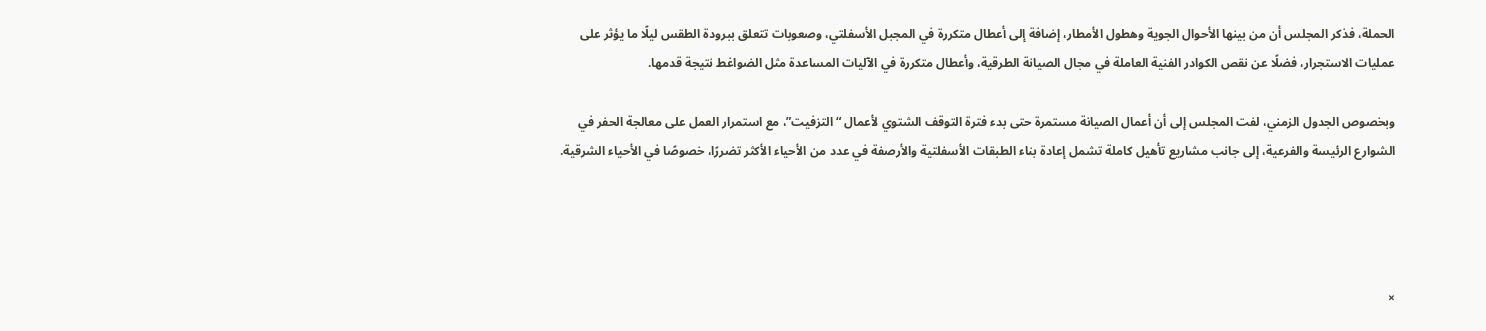الحملة، فذكر المجلس أن من بينها الأحوال الجوية وهطول الأمطار، إضافة إلى أعطال متكررة في المجبل الأسفلتي، وصعوبات تتعلق ببرودة الطقس ليلًا ما يؤثر على عمليات الاستجرار، فضلًا عن نقص الكوادر الفنية العاملة في مجال الصيانة الطرقية، وأعطال متكررة في الآليات المساعدة مثل الضواغط نتيجة قدمها.

وبخصوص الجدول الزمني، لفت المجلس إلى أن أعمال الصيانة مستمرة حتى بدء فترة التوقف الشتوي لأعمال “التزفيت”، مع استمرار العمل على معالجة الحفر في الشوارع الرئيسة والفرعية، إلى جانب مشاريع تأهيل كاملة تشمل إعادة بناء الطبقات الأسفلتية والأرصفة في عدد من الأحياء الأكثر تضررًا، خصوصًا في الأحياء الشرقية.




×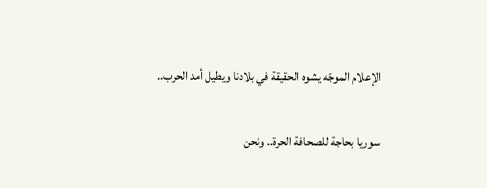الإعلام الموجّه يشوه الحقيقة في بلادنا ويطيل أمد الحرب..

سوريا بحاجة للصحافة الحرة.. ونحن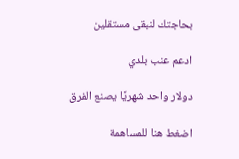بحاجتك لنبقى مستقلين

ادعم عنب بلدي

دولار واحد شهريًا يصنع الفرق

اضغط هنا للمساهمة